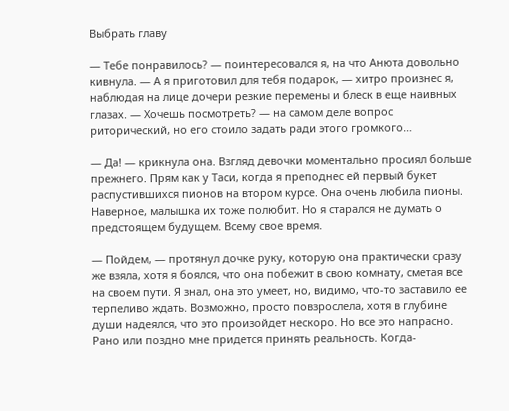Выбрать главу

— Тебе понравилось? — поинтересовался я, на что Анюта довольно кивнула. — А я приготовил для тебя подарок, — хитро произнес я, наблюдая на лице дочери резкие перемены и блеск в еще наивных глазах. — Хочешь посмотреть? — на самом деле вопрос риторический, но его стоило задать ради этого громкого…

— Да! — крикнула она. Взгляд девочки моментально просиял больше прежнего. Прям как у Таси, когда я преподнес ей первый букет распустившихся пионов на втором курсе. Она очень любила пионы. Наверное, малышка их тоже полюбит. Но я старался не думать о предстоящем будущем. Всему свое время.

— Пойдем, — протянул дочке руку, которую она практически сразу же взяла, хотя я боялся, что она побежит в свою комнату, сметая все на своем пути. Я знал, она это умеет, но, видимо, что-то заставило ее терпеливо ждать. Возможно, просто повзрослела, хотя в глубине души надеялся, что это произойдет нескоро. Но все это напрасно. Рано или поздно мне придется принять реальность. Когда-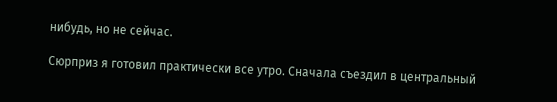нибудь, но не сейчас.

Сюрприз я готовил практически все утро. Сначала съездил в центральный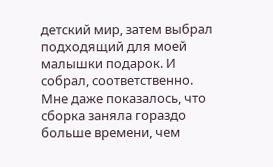детский мир, затем выбрал подходящий для моей малышки подарок. И собрал, соответственно. Мне даже показалось, что сборка заняла гораздо больше времени, чем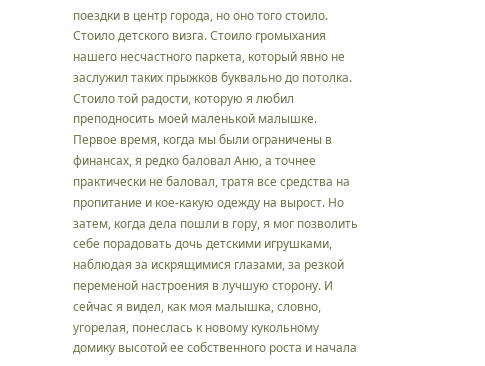поездки в центр города, но оно того стоило. Стоило детского визга. Стоило громыхания нашего несчастного паркета, который явно не заслужил таких прыжков буквально до потолка. Стоило той радости, которую я любил преподносить моей маленькой малышке. Первое время, когда мы были ограничены в финансах, я редко баловал Аню, а точнее практически не баловал, тратя все средства на пропитание и кое-какую одежду на вырост. Но затем, когда дела пошли в гору, я мог позволить себе порадовать дочь детскими игрушками, наблюдая за искрящимися глазами, за резкой переменой настроения в лучшую сторону. И сейчас я видел, как моя малышка, словно, угорелая, понеслась к новому кукольному домику высотой ее собственного роста и начала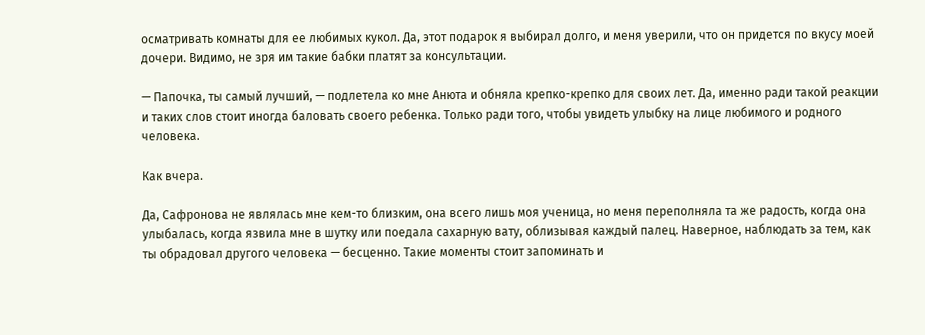осматривать комнаты для ее любимых кукол. Да, этот подарок я выбирал долго, и меня уверили, что он придется по вкусу моей дочери. Видимо, не зря им такие бабки платят за консультации.

— Папочка, ты самый лучший, — подлетела ко мне Анюта и обняла крепко-крепко для своих лет. Да, именно ради такой реакции и таких слов стоит иногда баловать своего ребенка. Только ради того, чтобы увидеть улыбку на лице любимого и родного человека.

Как вчера.

Да, Сафронова не являлась мне кем-то близким, она всего лишь моя ученица, но меня переполняла та же радость, когда она улыбалась, когда язвила мне в шутку или поедала сахарную вату, облизывая каждый палец. Наверное, наблюдать за тем, как ты обрадовал другого человека — бесценно. Такие моменты стоит запоминать и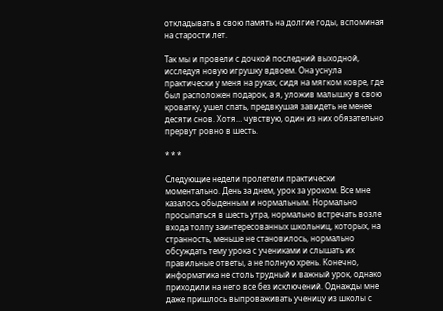откладывать в свою память на долгие годы, вспоминая на старости лет.

Так мы и провели с дочкой последний выходной, исследуя новую игрушку вдвоем. Она уснула практически у меня на руках, сидя на мягком ковре, где был расположен подарок, а я, уложив малышку в свою кроватку, ушел спать, предвкушая завидеть не менее десяти снов. Хотя… чувствую, один из них обязательно прервут ровно в шесть.

* * *

Следующие недели пролетели практически моментально. День за днем, урок за уроком. Все мне казалось обыденным и нормальным. Нормально просыпаться в шесть утра, нормально встречать возле входа толпу заинтересованных школьниц, которых, на странность, меньше не становилось, нормально обсуждать тему урока с учениками и слышать их правильные ответы, а не полную хрень. Конечно, информатика не столь трудный и важный урок, однако приходили на него все без исключений. Однажды мне даже пришлось выпроваживать ученицу из школы с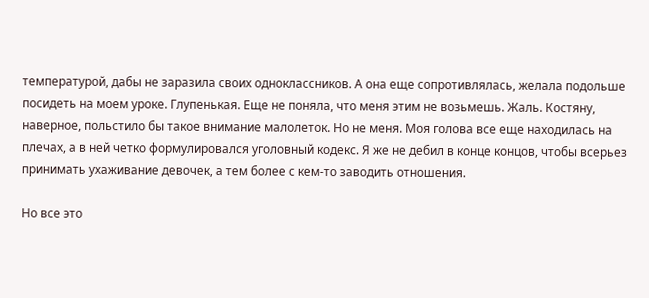температурой, дабы не заразила своих одноклассников. А она еще сопротивлялась, желала подольше посидеть на моем уроке. Глупенькая. Еще не поняла, что меня этим не возьмешь. Жаль. Костяну, наверное, польстило бы такое внимание малолеток. Но не меня. Моя голова все еще находилась на плечах, а в ней четко формулировался уголовный кодекс. Я же не дебил в конце концов, чтобы всерьез принимать ухаживание девочек, а тем более с кем-то заводить отношения.

Но все это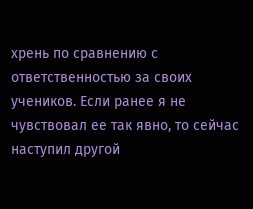хрень по сравнению с ответственностью за своих учеников. Если ранее я не чувствовал ее так явно, то сейчас наступил другой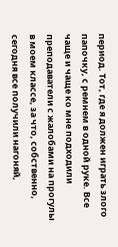период. Тот, где я должен играть злого папочку, с ремнем в одной руке. Все чаще и чаще ко мне подходили преподаватели с жалобами на прогулы в моем классе, за что, собственно, сегодня все получили нагоняй,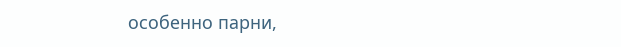особенно парни,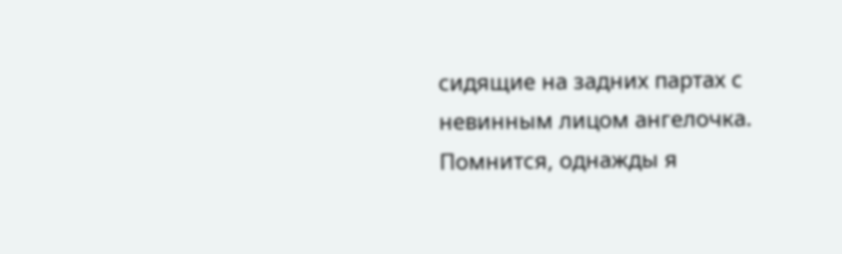сидящие на задних партах с невинным лицом ангелочка. Помнится, однажды я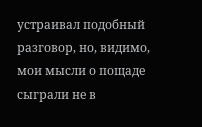устраивал подобный разговор, но, видимо, мои мысли о пощаде сыграли не в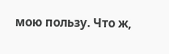мою пользу. Что ж,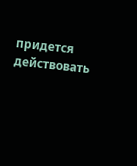придется действовать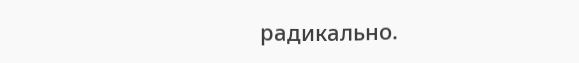радикально.